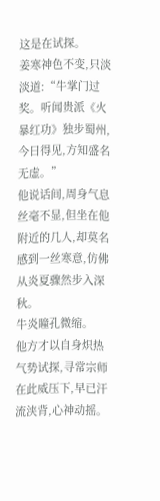这是在试探。
姜寒神色不变,只淡淡道:“牛掌门过奖。听闻贵派《火暴红功》独步蜀州,今日得见,方知盛名无虚。”
他说话间,周身气息丝毫不显,但坐在他附近的几人,却莫名感到一丝寒意,仿佛从炎夏骤然步入深秋。
牛炎瞳孔微缩。
他方才以自身炽热气势试探,寻常宗师在此威压下,早已汗流浃背,心神动摇。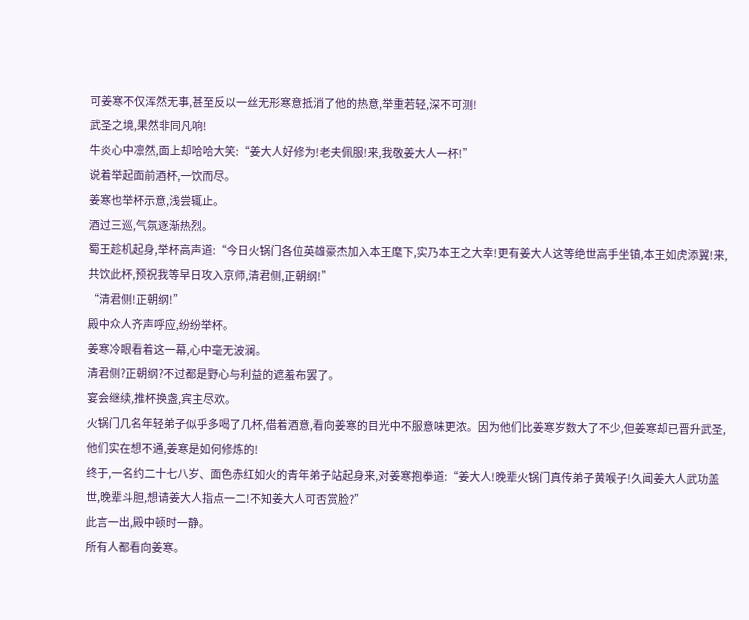可姜寒不仅浑然无事,甚至反以一丝无形寒意抵消了他的热意,举重若轻,深不可测!
武圣之境,果然非同凡响!
牛炎心中凛然,面上却哈哈大笑:“姜大人好修为!老夫佩服!来,我敬姜大人一杯!”
说着举起面前酒杯,一饮而尽。
姜寒也举杯示意,浅尝辄止。
酒过三巡,气氛逐渐热烈。
蜀王趁机起身,举杯高声道:“今日火锅门各位英雄豪杰加入本王麾下,实乃本王之大幸!更有姜大人这等绝世高手坐镇,本王如虎添翼!来,共饮此杯,预祝我等早日攻入京师,清君侧,正朝纲!”
“清君侧!正朝纲!”
殿中众人齐声呼应,纷纷举杯。
姜寒冷眼看着这一幕,心中毫无波澜。
清君侧?正朝纲?不过都是野心与利益的遮羞布罢了。
宴会继续,推杯换盏,宾主尽欢。
火锅门几名年轻弟子似乎多喝了几杯,借着酒意,看向姜寒的目光中不服意味更浓。因为他们比姜寒岁数大了不少,但姜寒却已晋升武圣,他们实在想不通,姜寒是如何修炼的!
终于,一名约二十七八岁、面色赤红如火的青年弟子站起身来,对姜寒抱拳道:“姜大人!晚辈火锅门真传弟子黄喉子!久闻姜大人武功盖世,晚辈斗胆,想请姜大人指点一二!不知姜大人可否赏脸?”
此言一出,殿中顿时一静。
所有人都看向姜寒。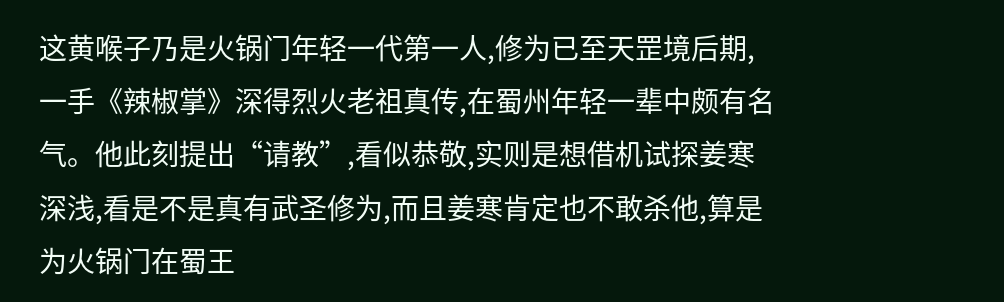这黄喉子乃是火锅门年轻一代第一人,修为已至天罡境后期,一手《辣椒掌》深得烈火老祖真传,在蜀州年轻一辈中颇有名气。他此刻提出“请教”,看似恭敬,实则是想借机试探姜寒深浅,看是不是真有武圣修为,而且姜寒肯定也不敢杀他,算是为火锅门在蜀王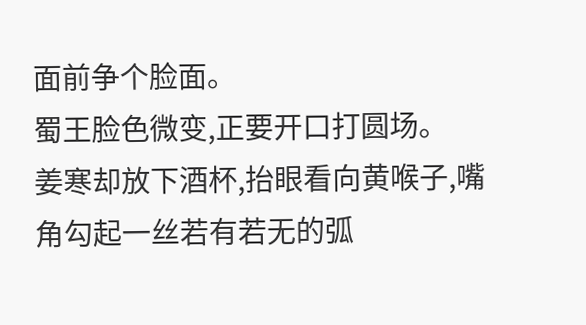面前争个脸面。
蜀王脸色微变,正要开口打圆场。
姜寒却放下酒杯,抬眼看向黄喉子,嘴角勾起一丝若有若无的弧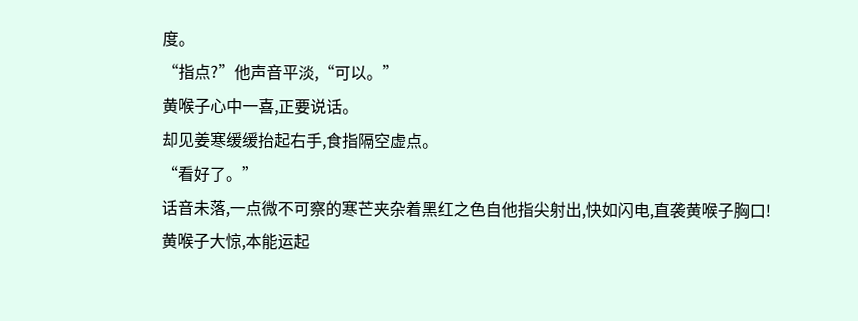度。
“指点?”他声音平淡,“可以。”
黄喉子心中一喜,正要说话。
却见姜寒缓缓抬起右手,食指隔空虚点。
“看好了。”
话音未落,一点微不可察的寒芒夹杂着黑红之色自他指尖射出,快如闪电,直袭黄喉子胸口!
黄喉子大惊,本能运起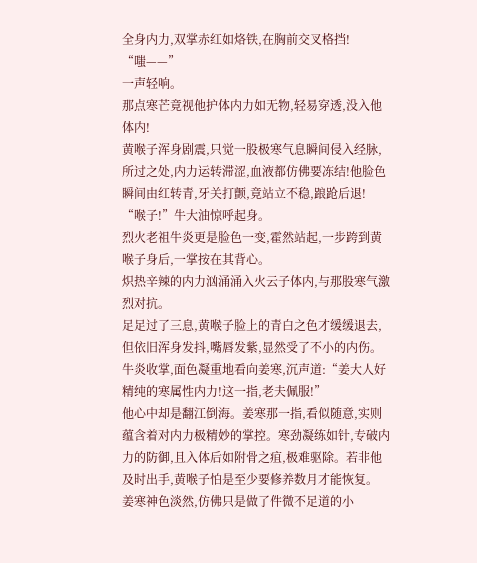全身内力,双掌赤红如烙铁,在胸前交叉格挡!
“嗤——”
一声轻响。
那点寒芒竟视他护体内力如无物,轻易穿透,没入他体内!
黄喉子浑身剧震,只觉一股极寒气息瞬间侵入经脉,所过之处,内力运转滞涩,血液都仿佛要冻结!他脸色瞬间由红转青,牙关打颤,竟站立不稳,踉跄后退!
“喉子!”牛大油惊呼起身。
烈火老祖牛炎更是脸色一变,霍然站起,一步跨到黄喉子身后,一掌按在其背心。
炽热辛辣的内力汹涌涌入火云子体内,与那股寒气激烈对抗。
足足过了三息,黄喉子脸上的青白之色才缓缓退去,但依旧浑身发抖,嘴唇发紫,显然受了不小的内伤。
牛炎收掌,面色凝重地看向姜寒,沉声道:“姜大人好精纯的寒属性内力!这一指,老夫佩服!”
他心中却是翻江倒海。姜寒那一指,看似随意,实则蕴含着对内力极精妙的掌控。寒劲凝练如针,专破内力的防御,且入体后如附骨之疽,极难驱除。若非他及时出手,黄喉子怕是至少要修养数月才能恢复。
姜寒神色淡然,仿佛只是做了件微不足道的小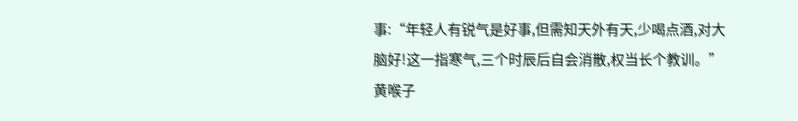事:“年轻人有锐气是好事,但需知天外有天,少喝点酒,对大脑好!这一指寒气,三个时辰后自会消散,权当长个教训。”
黄喉子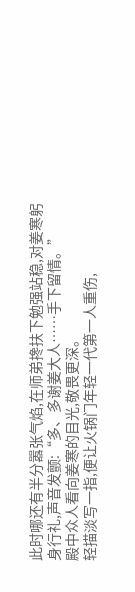此时哪还有半分嚣张气焰,在师弟搀扶下勉强站稳,对姜寒躬身行礼,声音发颤:“多、多谢姜大人……手下留情。”
殿中众人看向姜寒的目光,敬畏更深。
轻描淡写一指,便让火锅门年轻一代第一人重伤,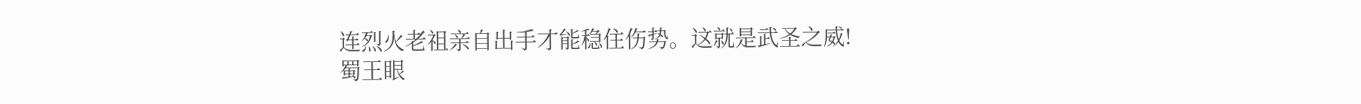连烈火老祖亲自出手才能稳住伤势。这就是武圣之威!
蜀王眼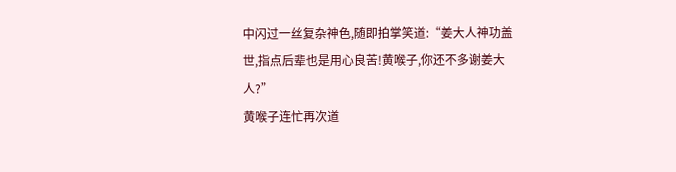中闪过一丝复杂神色,随即拍掌笑道:“姜大人神功盖世,指点后辈也是用心良苦!黄喉子,你还不多谢姜大人?”
黄喉子连忙再次道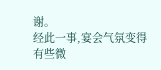谢。
经此一事,宴会气氛变得有些微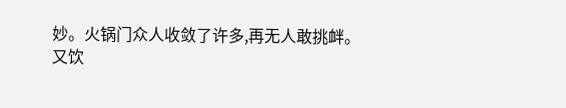妙。火锅门众人收敛了许多,再无人敢挑衅。
又饮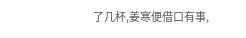了几杯,姜寒便借口有事,